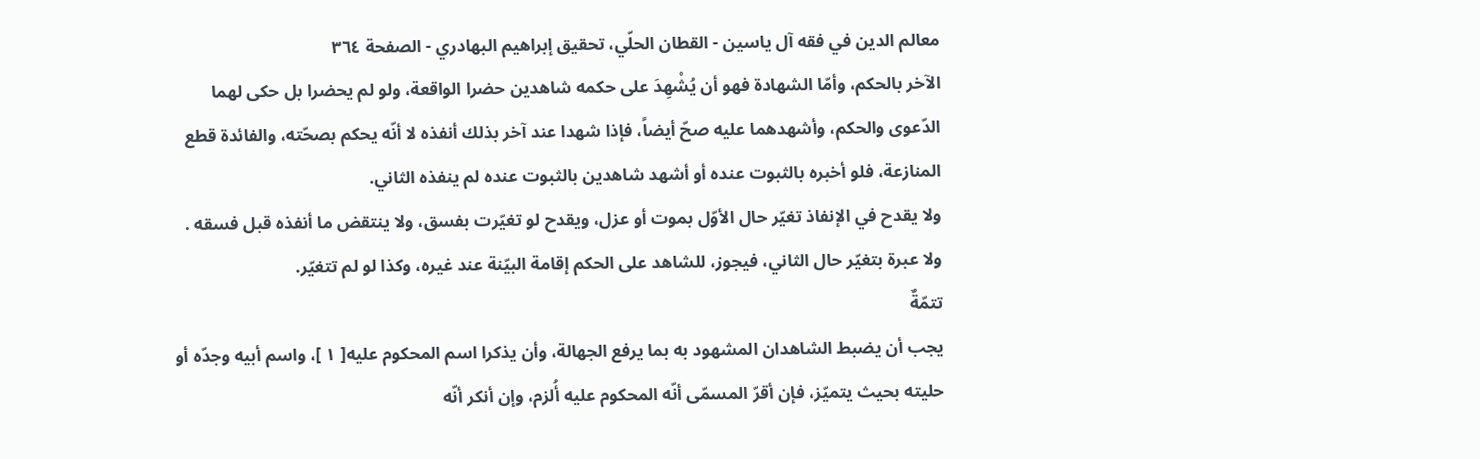معالم الدين في فقه آل ياسين - القطان الحلّي، تحقیق إبراهيم البهادري - الصفحة ٣٦٤
الآخر بالحكم، وأمّا الشهادة فهو أن يُشْهِدَ على حكمه شاهدين حضرا الواقعة، ولو لم يحضرا بل حكى لهما الدّعوى والحكم، وأشهدهما عليه صحّ أيضاً، فإذا شهدا عند آخر بذلك أنفذه لا أنّه يحكم بصحّته، والفائدة قطع المنازعة، فلو أخبره بالثبوت عنده أو أشهد شاهدين بالثبوت عنده لم ينفذه الثاني.
ولا يقدح في الإنفاذ تغيّر حال الأوّل بموت أو عزل، ويقدح لو تغيّرت بفسق، ولا ينتقض ما أنفذه قبل فسقه .
ولا عبرة بتغيّر حال الثاني، فيجوز، للشاهد على الحكم إقامة البيّنة عند غيره، وكذا لو لم تتغيّر.
تتمّةٌ
يجب أن يضبط الشاهدان المشهود به بما يرفع الجهالة، وأن يذكرا اسم المحكوم عليه[ ١ ]، واسم أبيه وجدّه أو حليته بحيث يتميّز، فإن أقرّ المسمّى أنّه المحكوم عليه أُلزم، وإن أنكر أنّه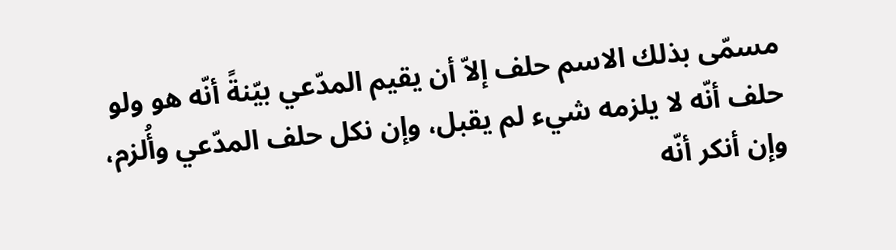مسمّى بذلك الاسم حلف إلاّ أن يقيم المدّعي بيّنةً أنّه هو ولو حلف أنّه لا يلزمه شيء لم يقبل، وإن نكل حلف المدّعي وأُلزم، وإن أنكر أنّه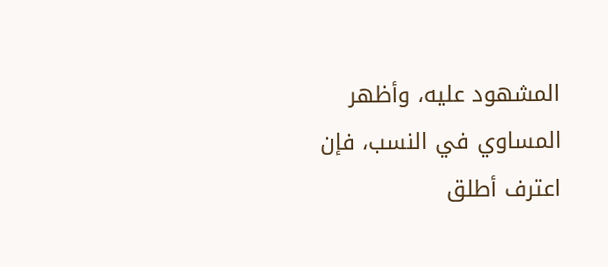المشهود عليه، وأظهر المساوي في النسب، فإن اعترف أطلق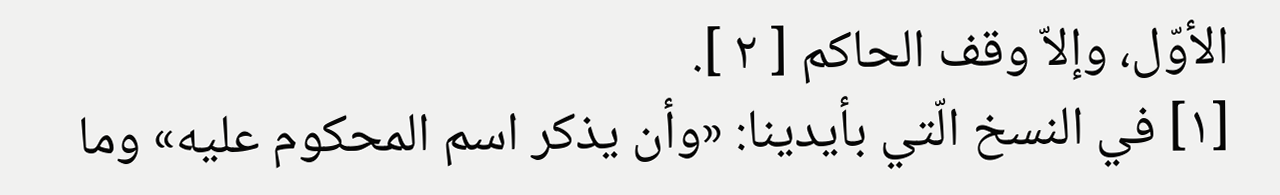الأوّل، وإلاّ وقف الحاكم [ ٢ ].
[١] في النسخ الّتي بأيدينا: «وأن يذكر اسم المحكوم عليه» وما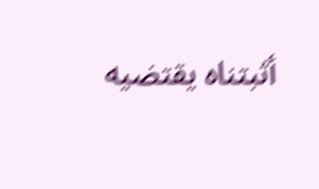أثبتناه يقتضيه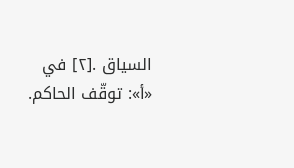السياق .[٢] في «أ»: توقّف الحاكم.